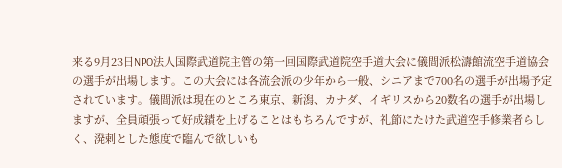来る9月23日NPO法人国際武道院主管の第一回国際武道院空手道大会に儀間派松濤館流空手道協会の選手が出場します。この大会には各流会派の少年から一般、シニアまで700名の選手が出場予定されています。儀間派は現在のところ東京、新潟、カナダ、イギリスから20数名の選手が出場しますが、全員頑張って好成績を上げることはもちろんですが、礼節にたけた武道空手修業者らしく、溌剌とした態度で臨んで欲しいも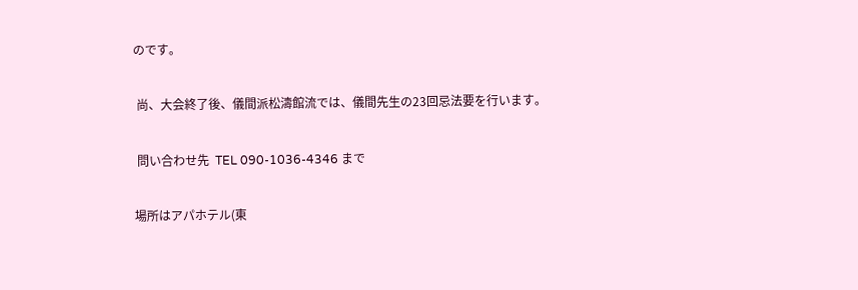のです。

 尚、大会終了後、儀間派松濤館流では、儀間先生の23回忌法要を行います。

 問い合わせ先  TEL 090-1036-4346 まで

場所はアパホテル(東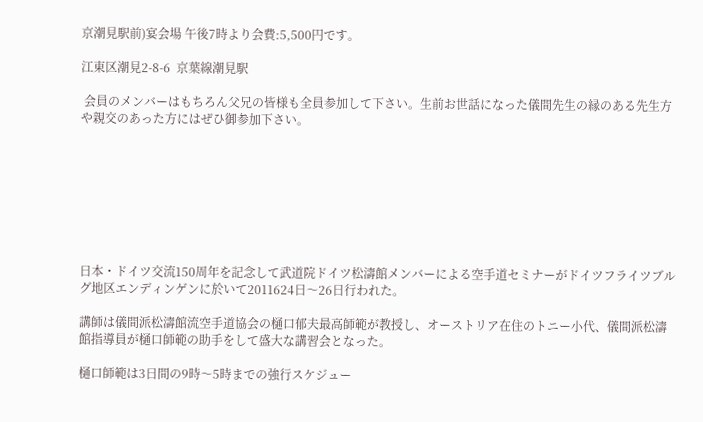京潮見駅前)宴会場 午後7時より会費:5,500円です。

江東区潮見2-8-6  京葉線潮見駅

 会員のメンバーはもちろん父兄の皆様も全員参加して下さい。生前お世話になった儀間先生の縁のある先生方や親交のあった方にはぜひ御参加下さい。








日本・ドイツ交流150周年を記念して武道院ドイツ松濤館メンバーによる空手道セミナーがドイツフライツブルグ地区エンディンゲンに於いて2011624日〜26日行われた。

講師は儀間派松濤館流空手道協会の樋口郁夫最高師範が教授し、オーストリア在住のトニー小代、儀間派松濤館指導員が樋口師範の助手をして盛大な講習会となった。

樋口師範は3日間の9時〜5時までの強行スケジュー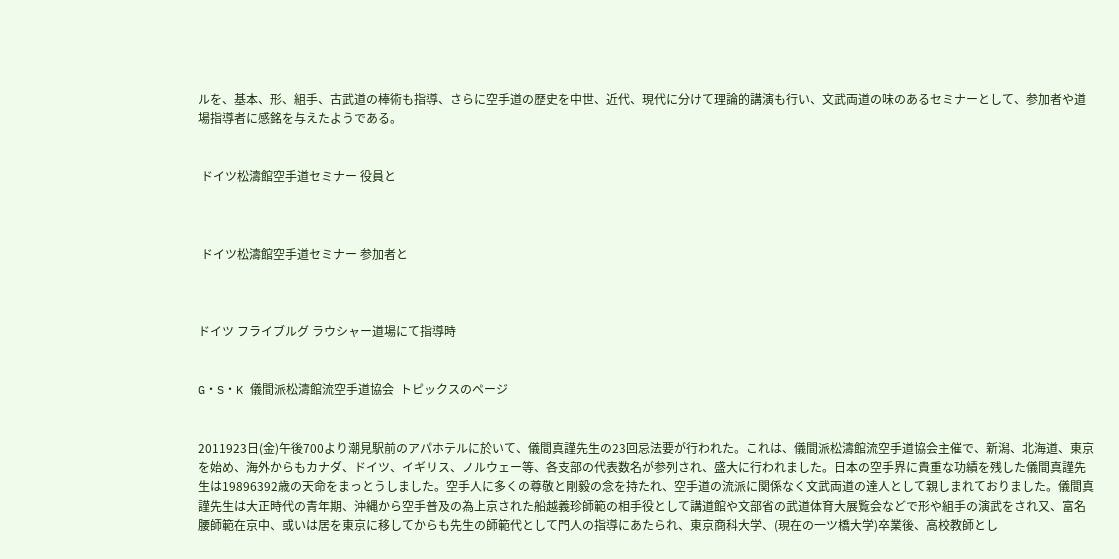ルを、基本、形、組手、古武道の棒術も指導、さらに空手道の歴史を中世、近代、現代に分けて理論的講演も行い、文武両道の味のあるセミナーとして、参加者や道場指導者に感銘を与えたようである。


 ドイツ松濤館空手道セミナー 役員と



 ドイツ松濤館空手道セミナー 参加者と



ドイツ フライブルグ ラウシャー道場にて指導時


G・S・K 儀間派松濤館流空手道協会  トピックスのページ


2011923日(金)午後700より潮見駅前のアパホテルに於いて、儀間真謹先生の23回忌法要が行われた。これは、儀間派松濤館流空手道協会主催で、新潟、北海道、東京を始め、海外からもカナダ、ドイツ、イギリス、ノルウェー等、各支部の代表数名が参列され、盛大に行われました。日本の空手界に貴重な功績を残した儀間真謹先生は19896392歳の天命をまっとうしました。空手人に多くの尊敬と剛毅の念を持たれ、空手道の流派に関係なく文武両道の達人として親しまれておりました。儀間真謹先生は大正時代の青年期、沖縄から空手普及の為上京された船越義珍師範の相手役として講道館や文部省の武道体育大展覧会などで形や組手の演武をされ又、富名腰師範在京中、或いは居を東京に移してからも先生の師範代として門人の指導にあたられ、東京商科大学、(現在の一ツ橋大学)卒業後、高校教師とし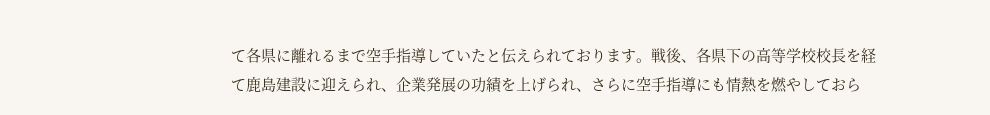て各県に離れるまで空手指導していたと伝えられております。戦後、各県下の高等学校校長を経て鹿島建設に迎えられ、企業発展の功績を上げられ、さらに空手指導にも情熱を燃やしておら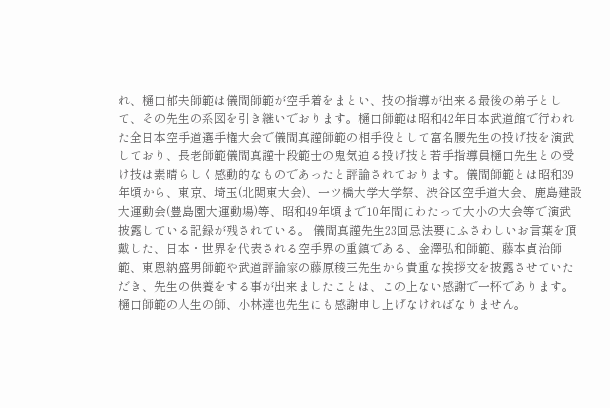れ、樋口郁夫師範は儀間師範が空手着をまとい、技の指導が出来る最後の弟子として、その先生の系図を引き継いでおります。樋口師範は昭和42年日本武道館で行われた全日本空手道選手権大会で儀間真謹師範の相手役として富名腰先生の投げ技を演武しており、長老師範儀間真謹十段範士の鬼気迫る投げ技と若手指導員樋口先生との受け技は素晴らしく感動的なものであったと評論されております。儀間師範とは昭和39年頃から、東京、埼玉(北関東大会)、一ツ橋大学大学祭、渋谷区空手道大会、鹿島建設大運動会(豊島園大運動場)等、昭和49年頃まで10年間にわたって大小の大会等で演武披露している記録が残されている。 儀間真謹先生23回忌法要にふさわしいお言葉を頂戴した、日本・世界を代表される空手界の重鎮である、金澤弘和師範、藤本貞治師範、東恩納盛男師範や武道評論家の藤原稜三先生から貴重な挨拶文を披露させていただき、先生の供養をする事が出来ましたことは、この上ない感謝で一杯であります。
樋口師範の人生の師、小林達也先生にも感謝申し上げなければなりません。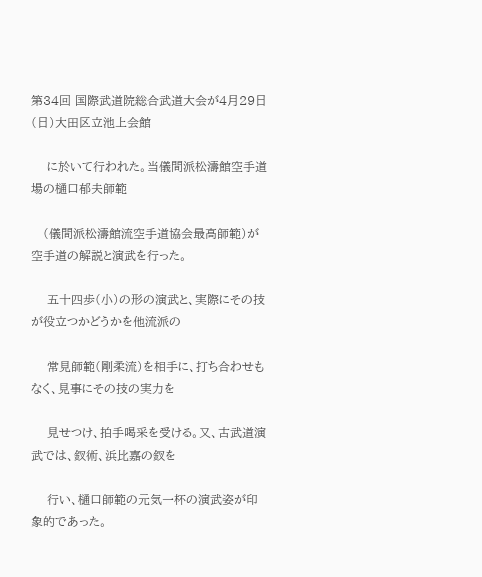第34回 国際武道院総合武道大会が4月29日(日)大田区立池上会館

    に於いて行われた。当儀間派松濤館空手道場の樋口郁夫師範

   (儀間派松濤館流空手道協会最高師範)が空手道の解説と演武を行った。

    五十四歩(小)の形の演武と、実際にその技が役立つかどうかを他流派の

    常見師範(剛柔流)を相手に、打ち合わせもなく、見事にその技の実力を

    見せつけ、拍手喝采を受ける。又、古武道演武では、釵術、浜比嘉の釵を

    行い、樋口師範の元気一杯の演武姿が印象的であった。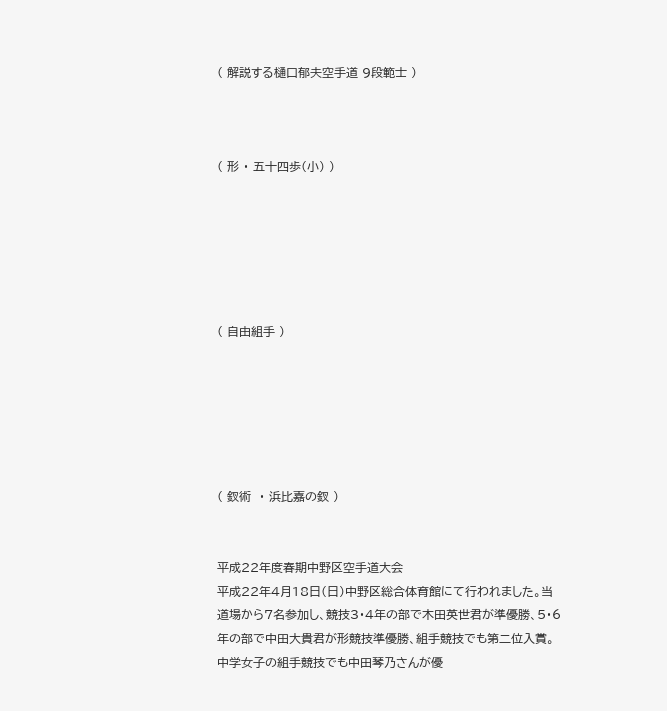( 解説する樋口郁夫空手道 9段範士 )



( 形 ・ 五十四歩(小) )






( 自由組手 )






( 釵術  ・ 浜比嘉の釵 )


平成22年度春期中野区空手道大会
平成22年4月18日(日)中野区総合体育館にて行われました。当道場から7名参加し、競技3・4年の部で木田英世君が準優勝、5・6年の部で中田大貴君が形競技準優勝、組手競技でも第二位入賞。中学女子の組手競技でも中田琴乃さんが優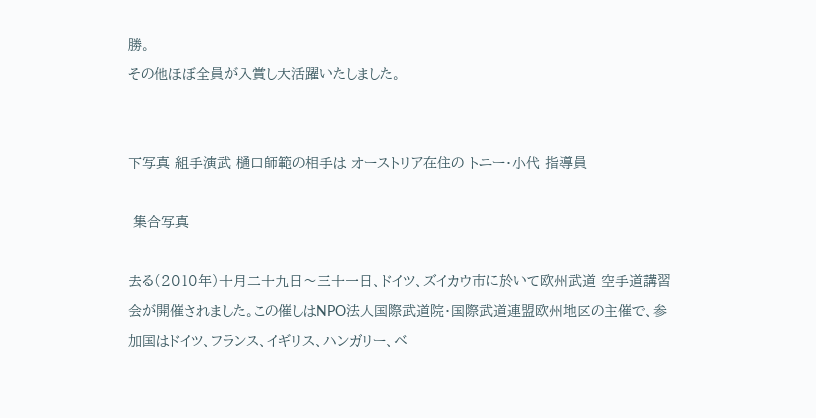勝。
その他ほぼ全員が入賞し大活躍いたしました。


下写真 組手演武 樋口師範の相手は オーストリア在住の トニー・小代 指導員

 集合写真

去る(2010年)十月二十九日〜三十一日、ドイツ、ズイカウ市に於いて欧州武道 空手道講習会が開催されました。この催しはNPO法人国際武道院・国際武道連盟欧州地区の主催で、参加国はドイツ、フランス、イギリス、ハンガリー、ベ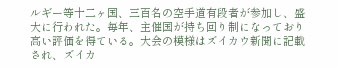ルギー等十二ヶ国、三百名の空手道有段者が参加し、盛大に行われた。毎年、主催国が持ち回り制になっており高い評価を得ている。大会の模様はズイカウ新聞に記載され、ズイカ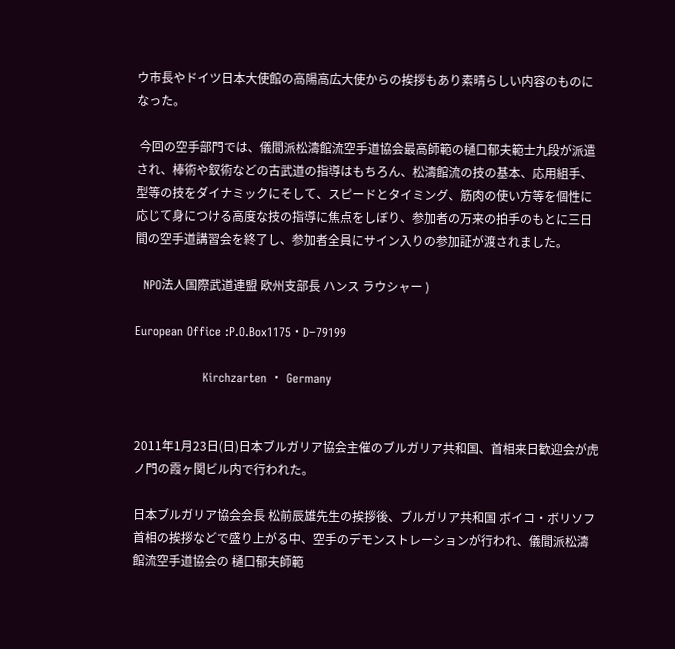ウ市長やドイツ日本大使館の高陽高広大使からの挨拶もあり素晴らしい内容のものになった。

 今回の空手部門では、儀間派松濤館流空手道協会最高師範の樋口郁夫範士九段が派遣され、棒術や釵術などの古武道の指導はもちろん、松濤館流の技の基本、応用組手、型等の技をダイナミックにそして、スピードとタイミング、筋肉の使い方等を個性に応じて身につける高度な技の指導に焦点をしぼり、参加者の万来の拍手のもとに三日間の空手道講習会を終了し、参加者全員にサイン入りの参加証が渡されました。

  NPO法人国際武道連盟 欧州支部長 ハンス ラウシャー )

European Office :P.O.Box1175・D−79199

                 Kirchzarten ・ Germany


2011年1月23日(日)日本ブルガリア協会主催のブルガリア共和国、首相来日歓迎会が虎ノ門の霞ヶ関ビル内で行われた。

日本ブルガリア協会会長 松前辰雄先生の挨拶後、ブルガリア共和国 ボイコ・ボリソフ首相の挨拶などで盛り上がる中、空手のデモンストレーションが行われ、儀間派松濤館流空手道協会の 樋口郁夫師範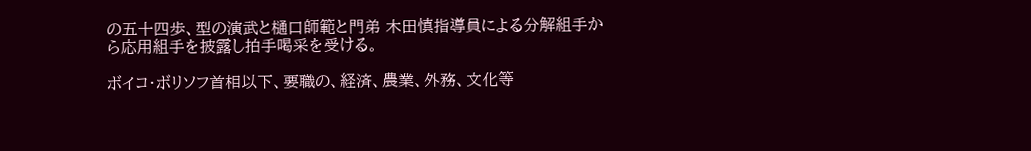の五十四歩、型の演武と樋口師範と門弟 木田慎指導員による分解組手から応用組手を披露し拍手喝采を受ける。

ボイコ・ボリソフ首相以下、要職の、経済、農業、外務、文化等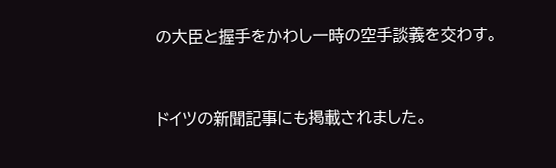の大臣と握手をかわし一時の空手談義を交わす。


ドイツの新聞記事にも掲載されました。